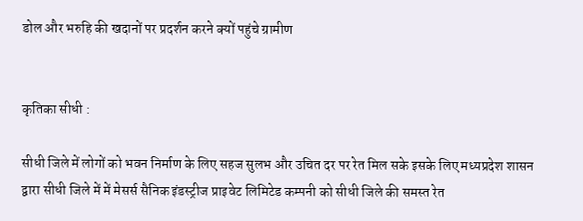डोल और भरुहि की खदानों पर प्रदर्शन करने क्यों पहुंचे ग्रामीण


कृतिका सीधी :

सीधी जिले में लोगों को भवन निर्माण के लिए सहज सुलभ और उचित दर पर रेत मिल सके इसके लिए मध्यप्रदेश शासन द्वारा सीधी जिले में में मेसर्स सैनिक इंडस्ट्रीज प्राइवेट लिमिटेड कम्पनी को सीधी जिले की समस्त रेत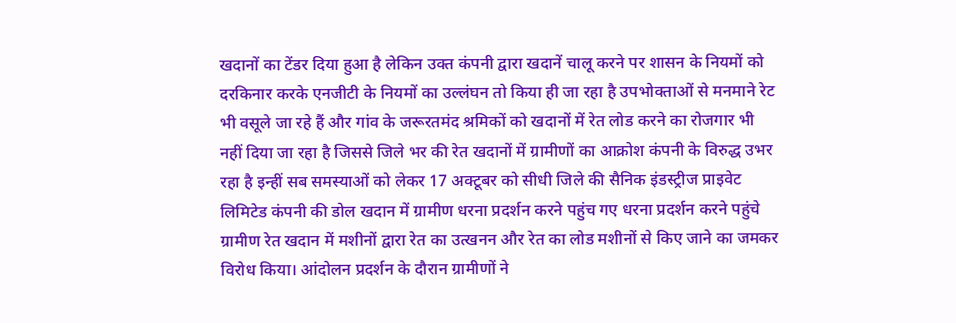खदानों का टेंडर दिया हुआ है लेकिन उक्त कंपनी द्वारा खदानें चालू करने पर शासन के नियमों को दरकिनार करके एनजीटी के नियमों का उल्लंघन तो किया ही जा रहा है उपभोक्ताओं से मनमाने रेट भी वसूले जा रहे हैं और गांव के जरूरतमंद श्रमिकों को खदानों में रेत लोड करने का रोजगार भी नहीं दिया जा रहा है जिससे जिले भर की रेत खदानों में ग्रामीणों का आक्रोश कंपनी के विरुद्ध उभर रहा है इन्हीं सब समस्याओं को लेकर 17 अक्टूबर को सीधी जिले की सैनिक इंडस्ट्रीज प्राइवेट लिमिटेड कंपनी की डोल खदान में ग्रामीण धरना प्रदर्शन करने पहुंच गए धरना प्रदर्शन करने पहुंचे ग्रामीण रेत खदान में मशीनों द्वारा रेत का उत्खनन और रेत का लोड मशीनों से किए जाने का जमकर विरोध किया। आंदोलन प्रदर्शन के दौरान ग्रामीणों ने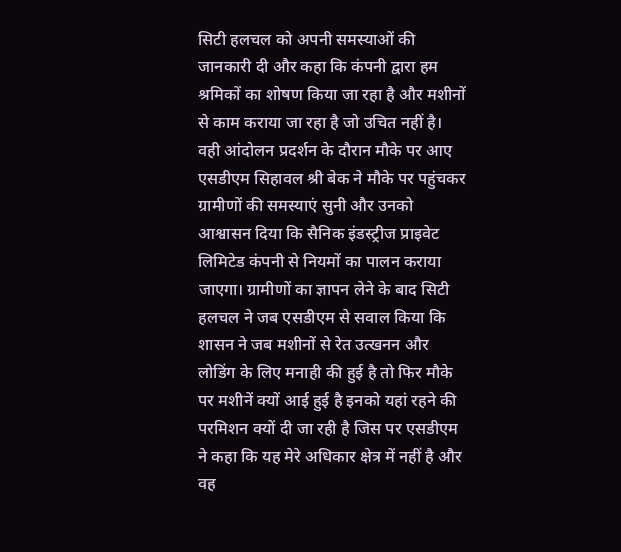सिटी हलचल को अपनी समस्याओं की जानकारी दी और कहा कि कंपनी द्वारा हम श्रमिकों का शोषण किया जा रहा है और मशीनों से काम कराया जा रहा है जो उचित नहीं है। वही आंदोलन प्रदर्शन के दौरान मौके पर आए एसडीएम सिहावल श्री बेक ने मौके पर पहुंचकर ग्रामीणों की समस्याएं सुनी और उनको आश्वासन दिया कि सैनिक इंडस्ट्रीज प्राइवेट लिमिटेड कंपनी से नियमों का पालन कराया जाएगा। ग्रामीणों का ज्ञापन लेने के बाद सिटी हलचल ने जब एसडीएम से सवाल किया कि शासन ने जब मशीनों से रेत उत्खनन और लोडिंग के लिए मनाही की हुई है तो फिर मौके पर मशीनें क्यों आई हुई है इनको यहां रहने की परमिशन क्यों दी जा रही है जिस पर एसडीएम ने कहा कि यह मेरे अधिकार क्षेत्र में नहीं है और वह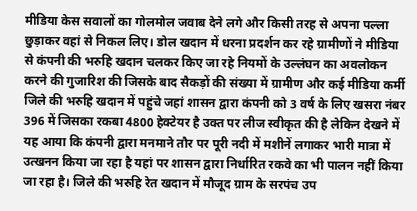मीडिया केस सवालों का गोलमोल जवाब देने लगे और किसी तरह से अपना पल्ला छुड़ाकर वहां से निकल लिए। डोल खदान में धरना प्रदर्शन कर रहे ग्रामीणों ने मीडिया से कंपनी की भरुहि खदान चलकर किए जा रहे नियमों के उल्लंघन का अवलोकन करने की गुजारिश की जिसके बाद सैकड़ों की संख्या में ग्रामीण और कई मीडिया कर्मी जिले की भरुहि खदान में पहुंचे जहां शासन द्वारा कंपनी को 3 वर्ष के लिए खसरा नंबर 396 में जिसका रकबा 4800 हेक्टेयर है उक्त पर लीज स्वीकृत की है लेकिन देखने में यह आया कि कंपनी द्वारा मनमाने तौर पर पूरी नदी में मशीनें लगाकर भारी मात्रा में उत्खनन किया जा रहा है यहां पर शासन द्वारा निर्धारित रकवे का भी पालन नहीं किया जा रहा है। जिले की भरुहि रेत खदान में मौजूद ग्राम के सरपंच उप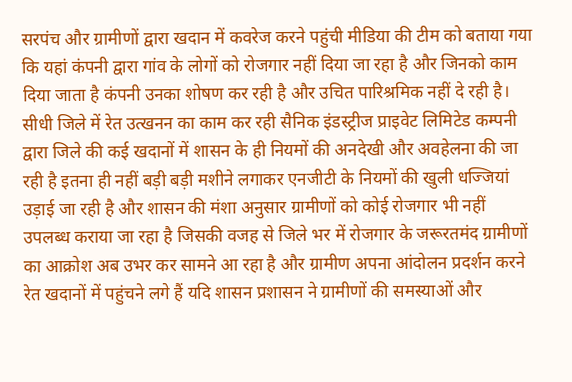सरपंच और ग्रामीणों द्वारा खदान में कवरेज करने पहुंची मीडिया की टीम को बताया गया कि यहां कंपनी द्वारा गांव के लोगों को रोजगार नहीं दिया जा रहा है और जिनको काम दिया जाता है कंपनी उनका शोषण कर रही है और उचित पारिश्रमिक नहीं दे रही है। सीधी जिले में रेत उत्खनन का काम कर रही सैनिक इंडस्ट्रीज प्राइवेट लिमिटेड कम्पनी द्वारा जिले की कई खदानों में शासन के ही नियमों की अनदेखी और अवहेलना की जा रही है इतना ही नहीं बड़ी बड़ी मशीने लगाकर एनजीटी के नियमों की खुली धज्जियां उड़ाई जा रही है और शासन की मंशा अनुसार ग्रामीणों को कोई रोजगार भी नहीं उपलब्ध कराया जा रहा है जिसकी वजह से जिले भर में रोजगार के जरूरतमंद ग्रामीणों का आक्रोश अब उभर कर सामने आ रहा है और ग्रामीण अपना आंदोलन प्रदर्शन करने रेत खदानों में पहुंचने लगे हैं यदि शासन प्रशासन ने ग्रामीणों की समस्याओं और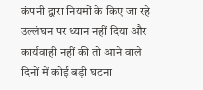कंपनी द्वारा नियमों के किए जा रहे उल्लंघन पर ध्यान नहीं दिया और कार्यवाही नहीं की तो आने वाले दिनों में कोई बड़ी घटना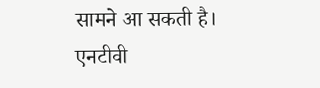सामने आ सकती है।
एनटीवी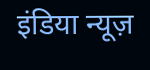इंडिया न्यूज़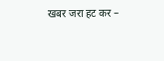खबर जरा हट कर –